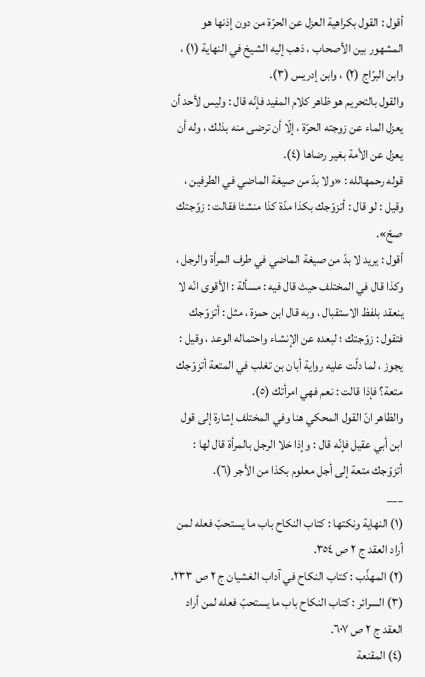أقول : القول بكراهية العزل عن الحرّة من دون إذنها هو المشهور بين الأصحاب ، ذهب إليه الشيخ في النهاية (١) ، وابن البرّاج (٢) ، وابن إدريس (٣).
والقول بالتحريم هو ظاهر كلام المفيد فإنّه قال : وليس لأحد أن يعزل الماء عن زوجته الحرّة ، إلّا أن ترضى منه بذلك ، وله أن يعزل عن الأمة بغير رضاها (٤).
قوله رحمهالله : «ولا بدّ من صيغة الماضي في الطرفين ، وقيل : لو قال : أتزوّجك بكذا مدّة كذا منشئا فقالت : زوّجتك صحّ».
أقول : يريد لا بدّ من صيغة الماضي في طرف المرأة والرجل ، وكذا قال في المختلف حيث قال فيه : مسألة : الأقوى انّه لا ينعقد بلفظ الاستقبال ، وبه قال ابن حمزة ، مثل : أتزوّجك فتقول : زوّجتك ؛ لبعده عن الإنشاء واحتماله الوعد ، وقيل : يجوز ، لما دلّت عليه رواية أبان بن تغلب في المتعة أتزوّجك متعة؟ فإذا قالت : نعم فهي امرأتك (٥).
والظاهر انّ القول المحكي هنا وفي المختلف إشارة إلى قول ابن أبي عقيل فإنّه قال : وإذا خلا الرجل بالمرأة قال لها : أتزوّجك متعة إلى أجل معلوم بكذا من الأجر (٦).
___
(١) النهاية ونكتها : كتاب النكاح باب ما يستحبّ فعله لمن أراد العقد ج ٢ ص ٣٥٤.
(٢) المهذّب : كتاب النكاح في آداب الغشيان ج ٢ ص ٢٣٣.
(٣) السرائر : كتاب النكاح باب ما يستحبّ فعله لمن أراد العقد ج ٢ ص ٦٠٧.
(٤) المقنعة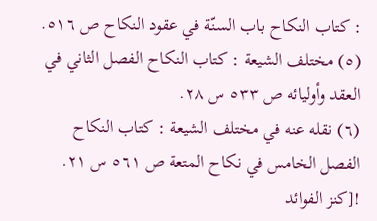: كتاب النكاح باب السنّة في عقود النكاح ص ٥١٦.
(٥) مختلف الشيعة : كتاب النكاح الفصل الثاني في العقد وأوليائه ص ٥٣٣ س ٢٨.
(٦) نقله عنه في مختلف الشيعة : كتاب النكاح الفصل الخامس في نكاح المتعة ص ٥٦١ س ٢١.
![كنز الفوائد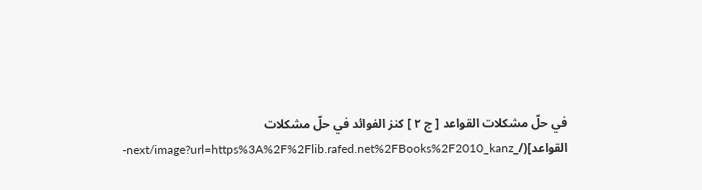في حلّ مشكلات القواعد [ ج ٢ ] كنز الفوائد في حلّ مشكلات القواعد](/_next/image?url=https%3A%2F%2Flib.rafed.net%2FBooks%2F2010_kanz-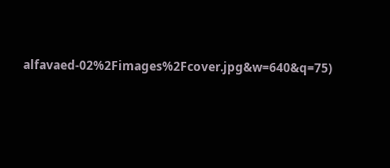alfavaed-02%2Fimages%2Fcover.jpg&w=640&q=75)